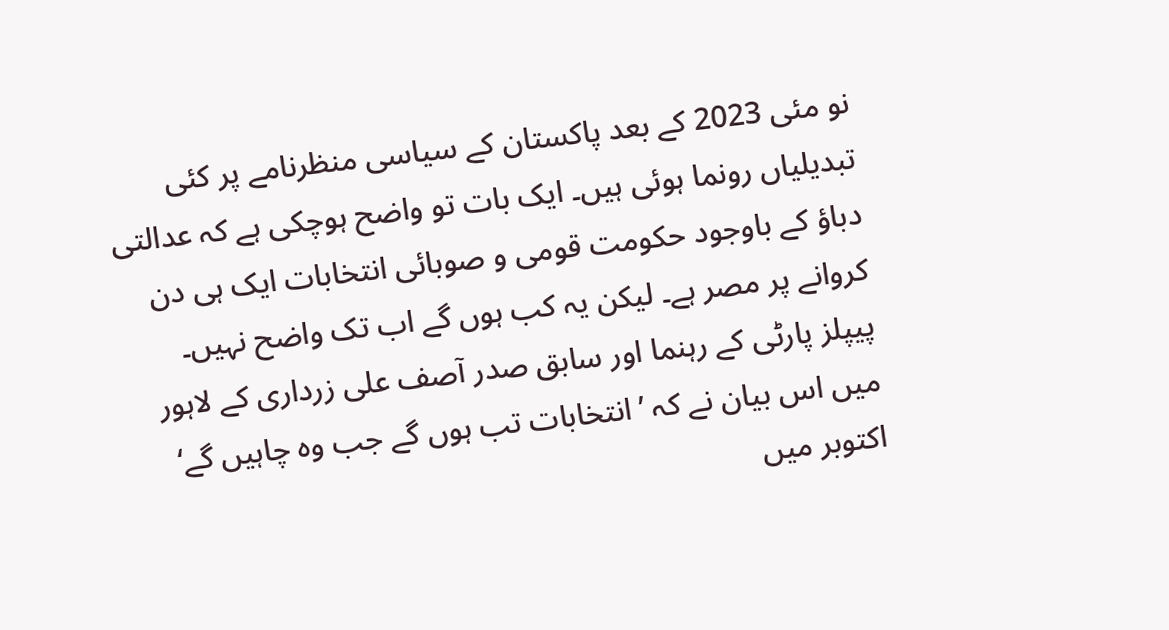نو مئی 2023 کے بعد پاکستان کے سیاسی منظرنامے پر کئی تبدیلیاں رونما ہوئی ہیں۔ ایک بات تو واضح ہوچکی ہے کہ عدالتی دباؤ کے باوجود حکومت قومی و صوبائی انتخابات ایک ہی دن کروانے پر مصر ہے۔ لیکن یہ کب ہوں گے اب تک واضح نہیں۔
پیپلز پارٹی کے رہنما اور سابق صدر آصف علی زرداری کے لاہور میں اس بیان نے کہ ’انتخابات تب ہوں گے جب وہ چاہیں گے‘ اکتوبر میں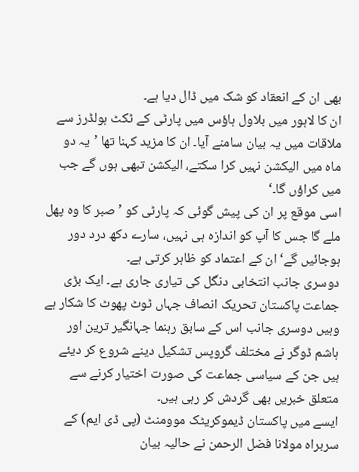بھی ان کے انعقاد کو شک میں ڈال دیا ہے۔
ان کا لاہور میں بلاول ہاؤس میں پارٹی کے ٹکٹ ہولڈرز سے ملاقات میں یہ بیان سامنے آیا۔ ان کا مزید کہنا تھا ’یہ دو ماہ میں الیکشن نہیں کرا سکتے، الیکشن تبھی ہوں گے جب میں کراؤں گا۔‘
اسی موقع پر ان کی پیش گوئی کہ پارٹی کو ’صبر کا وہ پھل ملے گا جس کا آپ کو اندازہ ہی نہیں، سارے دکھ درد دور ہوجائیں گے‘ ان کے اعتماد کو ظاہر کرتی ہے۔
دوسری جانب انتخابی دنگل کی تیاری جاری ہے۔ ایک بڑی جماعت پاکستان تحریک انصاف جہاں ٹوٹ پھوٹ کا شکار ہے وہیں دوسری جانب اس کے سابق رہنما جہانگیر ترین اور ہاشم ڈوگر نے مختلف گروپس تشکیل دینے شروع کر دیئے ہیں جن کے سیاسی جماعت کی صورت اختیار کرنے سے متعلق خبریں بھی گردش کر رہی ہیں۔
ایسے میں پاکستان ڈیموکریٹک موومنٹ (پی ڈی ایم) کے سربراہ مولانا فضل الرحمن نے حالیہ بیان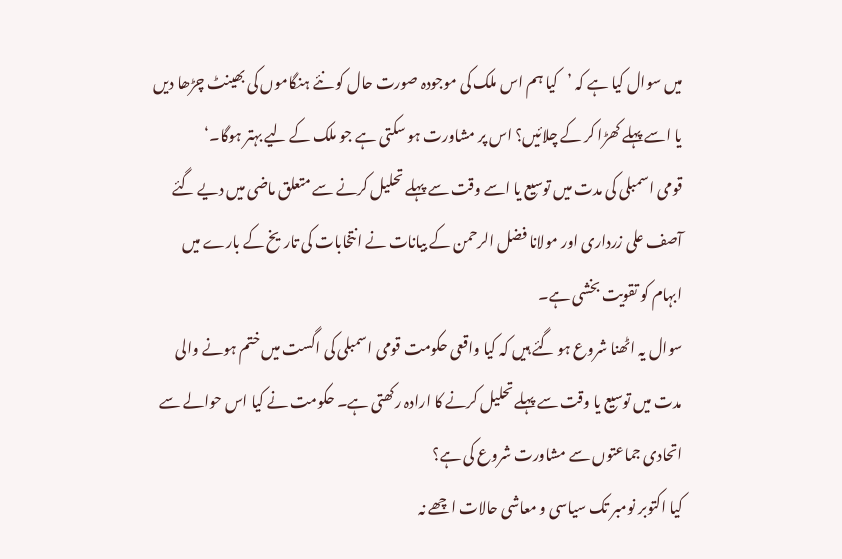میں سوال کیا ہے کہ ’کیا ہم اس ملک کی موجودہ صورت حال کو نئے ہنگاموں کی بھینٹ چڑھا دیں یا اسے پہلے کھڑا کر کے چلائیں؟ اس پر مشاورت ہو سکتی ہے جو ملک کے لیے بہتر ہوگا۔‘
قومی اسمبلی کی مدت میں توسیع یا اسے وقت سے پہلے تحلیل کرنے سے متعلق ماضی میں دیے گئے آصف علی زرداری اور مولانا فضل الرحمن کے بیانات نے انتخابات کی تاریخ کے بارے میں ابہام کو تقویت بخشی ہے۔
سوال یہ اٹھنا شروع ہو گئے ہیں کہ کیا واقعی حکومت قومی اسمبلی کی اگست میں ختم ہونے والی مدت میں توسیع یا وقت سے پہلے تحلیل کرنے کا ارادہ رکھتی ہے۔ حکومت نے کیا اس حوالے سے اتحادی جماعتوں سے مشاورت شروع کی ہے؟
کیا اکتوبر نومبر تک سیاسی و معاشی حالات اچھے نہ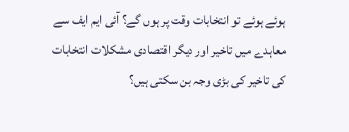ہوئے ہوئے تو انتخابات وقت پر ہوں گے؟ آئی ایم ایف سے معاہدے میں تاخیر اور دیگر اقتصادی مشکلات انتخابات کی تاخیر کی بڑی وجہ بن سکتی ہیں؟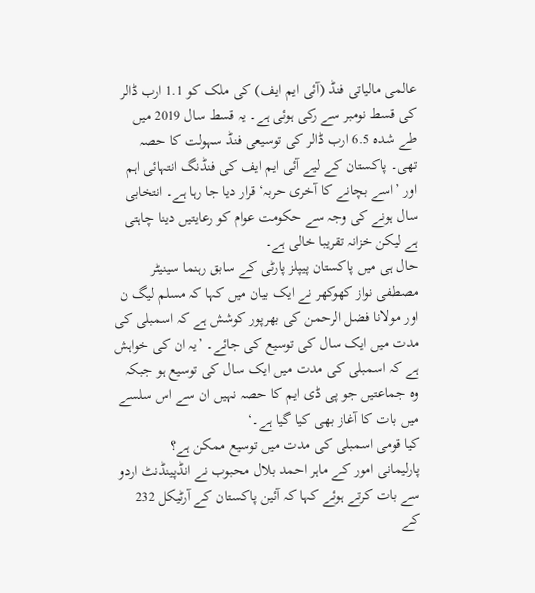عالمی مالیاتی فنڈ (آئی ایم ایف) کی ملک کو 1.1 ارب ڈالر کی قسط نومبر سے رکی ہوئی ہے۔ یہ قسط سال 2019 میں طے شدہ 6.5 ارب ڈالر کی توسیعی فنڈ سہولت کا حصہ تھی۔ پاکستان کے لیے آئی ایم ایف کی فنڈنگ انتہائی اہم اور ’اسے بچانے کا آخری حربہ‘ قرار دیا جا رہا ہے۔ انتخابی سال ہونے کی وجہ سے حکومت عوام کو رعایتیں دینا چاہتی ہے لیکن خزانہ تقریبا خالی ہے۔
حال ہی میں پاکستان پیپلز پارٹی کے سابق رہنما سینیٹر مصطفی نواز کھوکھر نے ایک بیان میں کہا کہ مسلم لیگ ن اور مولانا فضل الرحمن کی بھرپور کوشش ہے کہ اسمبلی کی مدت میں ایک سال کی توسیع کی جائے۔ ’یہ ان کی خواہش ہے کہ اسمبلی کی مدت میں ایک سال کی توسیع ہو جبکہ وہ جماعتیں جو پی ڈی ایم کا حصہ نہیں ان سے اس سلسے میں بات کا آغاز بھی کیا گیا ہے۔‘
کیا قومی اسمبلی کی مدت میں توسیع ممکن ہے؟
پارلیمانی امور کے ماہر احمد بلال محبوب نے انڈپینڈنٹ اردو سے بات کرتے ہوئے کہا کہ آئین پاکستان کے آرٹیکل 232 کے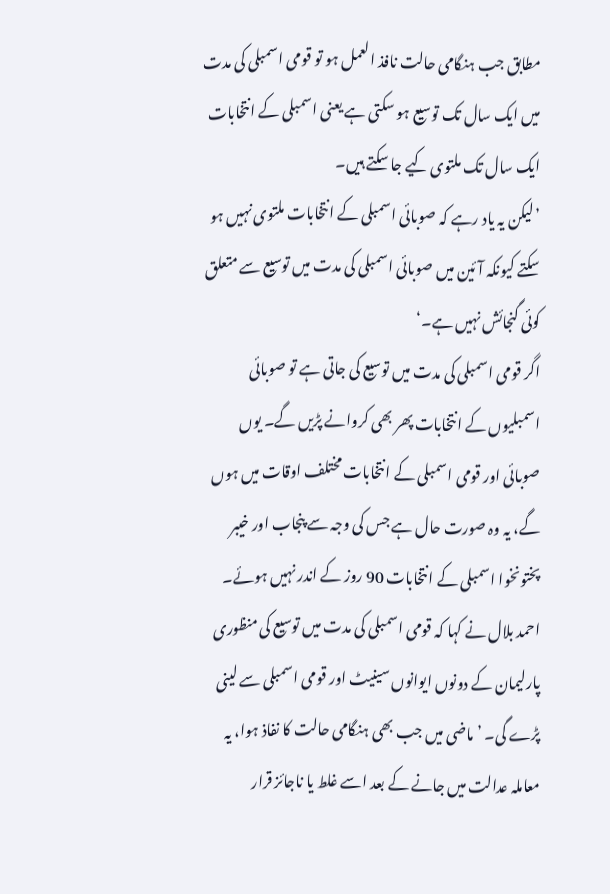مطابق جب ہنگامی حالت نافذ العمل ہو تو قومی اسمبلی کی مدت میں ایک سال تک توسیع ہو سکتی ہے یعنی اسمبلی کے انتخابات ایک سال تک ملتوی کیے جا سکتے ہیں۔
’لیکن یہ یاد رہے کہ صوبائی اسمبلی کے انتخابات ملتوی نہیں ہو سکتے کیونکہ آئین میں صوبائی اسمبلی کی مدت میں توسیع سے متعلق کوئی گنجائش نہیں ہے۔‘
اگر قومی اسمبلی کی مدت میں توسیع کی جاتی ہے تو صوبائی اسمبلیوں کے انتخابات پھر بھی کروانے پڑیں گے۔ یوں صوبائی اور قومی اسمبلی کے انتخابات مختلف اوقات میں ہوں گے، یہ وہ صورت حال ہے جس کی وجہ سے پنجاب اور خیبر پختونخوا اسمبلی کے انتخابات 90 روز کے اندر نہیں ہوئے۔
احمد بلال نے کہا کہ قومی اسمبلی کی مدت میں توسیع کی منظوری پارلیمان کے دونوں ایوانوں سینیٹ اور قومی اسمبلی سے لینی پڑے گی۔ ’ماضی میں جب بھی ہنگامی حالت کا نفاذ ہوا، یہ معاملہ عدالت میں جانے کے بعد اسے غلط یا ناجائز قرار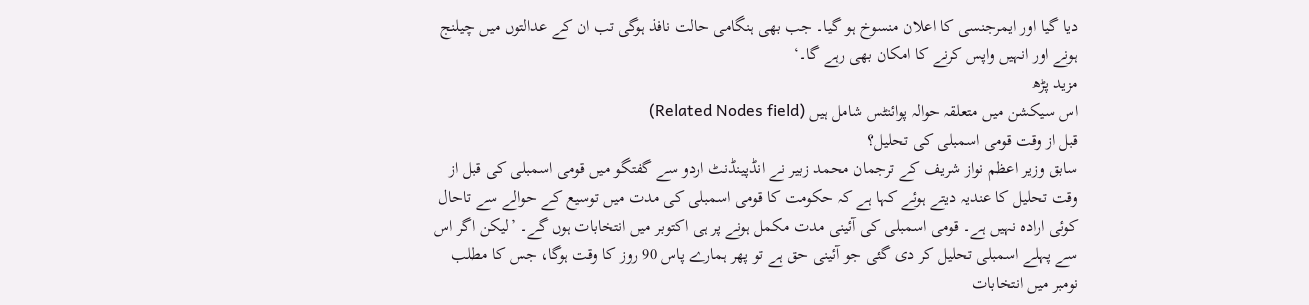دیا گیا اور ایمرجنسی کا اعلان منسوخ ہو گیا۔ جب بھی ہنگامی حالت نافذ ہوگی تب ان کے عدالتوں میں چیلنج ہونے اور انہیں واپس کرنے کا امکان بھی رہے گا۔‘
مزید پڑھ
اس سیکشن میں متعلقہ حوالہ پوائنٹس شامل ہیں (Related Nodes field)
قبل از وقت قومی اسمبلی کی تحلیل؟
سابق وزیر اعظم نواز شریف کے ترجمان محمد زبیر نے انڈپینڈنٹ اردو سے گفتگو میں قومی اسمبلی کی قبل از وقت تحلیل کا عندیہ دیتے ہوئے کہا ہے کہ حکومت کا قومی اسمبلی کی مدت میں توسیع کے حوالے سے تاحال کوئی ارادہ نہیں ہے۔ قومی اسمبلی کی آئینی مدت مکمل ہونے پر ہی اکتوبر میں انتخابات ہوں گے۔ ’لیکن اگر اس سے پہلے اسمبلی تحلیل کر دی گئی جو آئینی حق ہے تو پھر ہمارے پاس 90 روز کا وقت ہوگا، جس کا مطلب نومبر میں انتخابات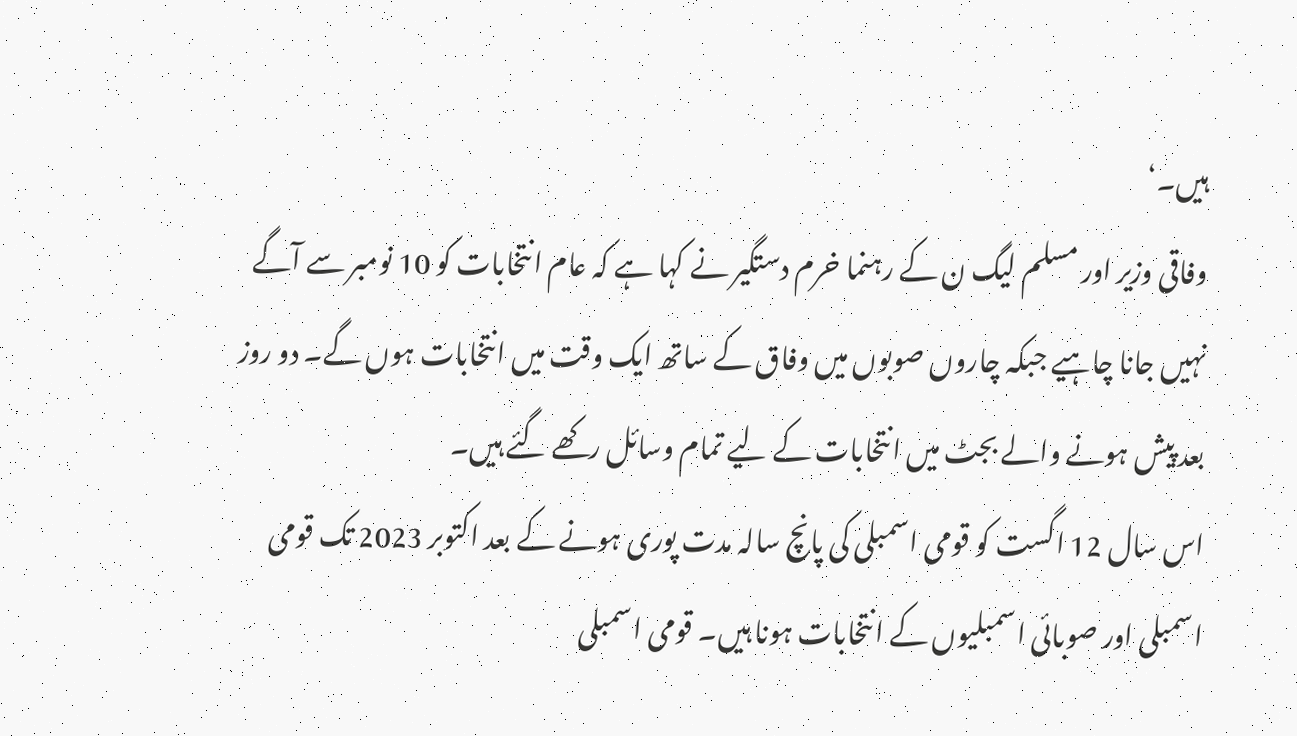ہیں۔‘
وفاقی وزیر اور مسلم لیگ ن کے رہنما خرم دستگیر نے کہا ہے کہ عام انتخابات کو 10 نومبر سے آگے نہیں جانا چاہیے جبکہ چاروں صوبوں میں وفاق کے ساتھ ایک وقت میں انتخابات ہوں گے۔ دو روز بعد پیش ہونے والے بجٹ میں انتخابات کے لیے تمام وسائل رکھے گئے ہیں۔
اس سال 12 اگست کو قومی اسمبلی کی پانچ سالہ مدت پوری ہونے کے بعد اکتوبر 2023 تک قومی اسمبلی اور صوبائی اسمبلیوں کے انتخابات ہونا ہیں۔ قومی اسمبلی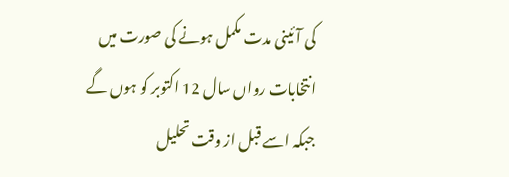کی آئینی مدت مکمل ہونے کی صورت میں انتخابات رواں سال 12 اکتوبر کو ہوں گے جبکہ اسے قبل از وقت تحلیل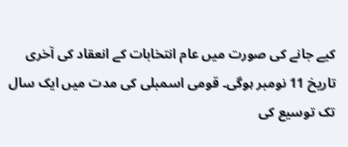کیے جانے کی صورت میں عام انتخابات کے انعقاد کی آخری تاریخ 11 نومبر ہوگی۔ قومی اسمبلی کی مدت میں ایک سال تک توسیع کی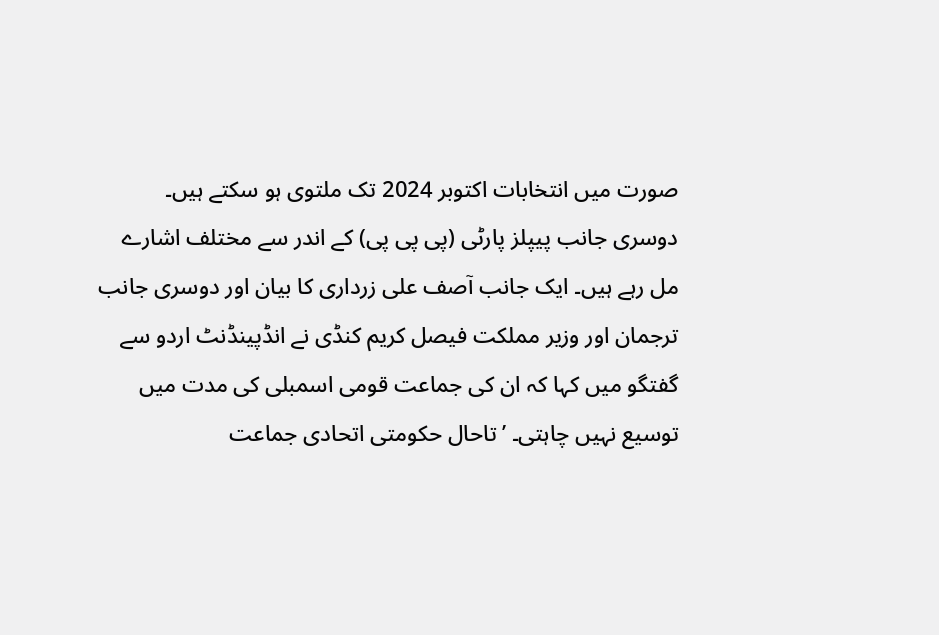صورت میں انتخابات اکتوبر 2024 تک ملتوی ہو سکتے ہیں۔
دوسری جانب پیپلز پارٹی (پی پی پی) کے اندر سے مختلف اشارے مل رہے ہیں۔ ایک جانب آصف علی زرداری کا بیان اور دوسری جانب ترجمان اور وزیر مملکت فیصل کریم کنڈی نے انڈپینڈنٹ اردو سے گفتگو میں کہا کہ ان کی جماعت قومی اسمبلی کی مدت میں توسیع نہیں چاہتی۔ ’تاحال حکومتی اتحادی جماعت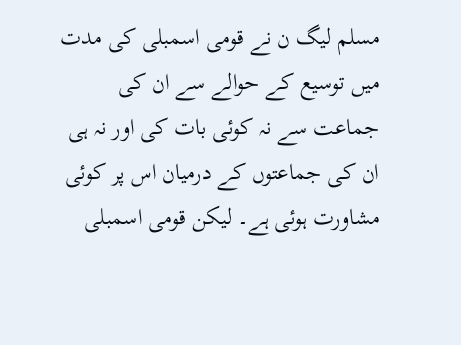مسلم لیگ ن نے قومی اسمبلی کی مدت میں توسیع کے حوالے سے ان کی جماعت سے نہ کوئی بات کی اور نہ ہی ان کی جماعتوں کے درمیان اس پر کوئی مشاورت ہوئی ہے۔ لیکن قومی اسمبلی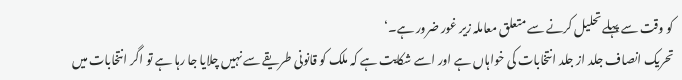کو وقت سے پہلے تحلیل کرنے سے متعلق معاملہ زیر غور ضرور ہے۔‘
تحریک انصاف جلد از جلد انتخابات کی خواہاں ہے اور اسے شکایت ہے کہ ملک کو قانونی طریقے سے نہیں چلایا جا رہا ہے تو اگر انتخابات میں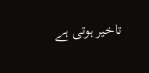تاخیر ہوتی ہے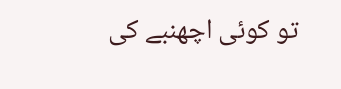تو کوئی اچھنبے کی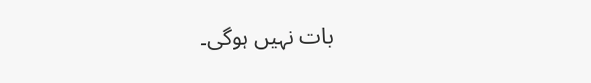بات نہیں ہوگی۔